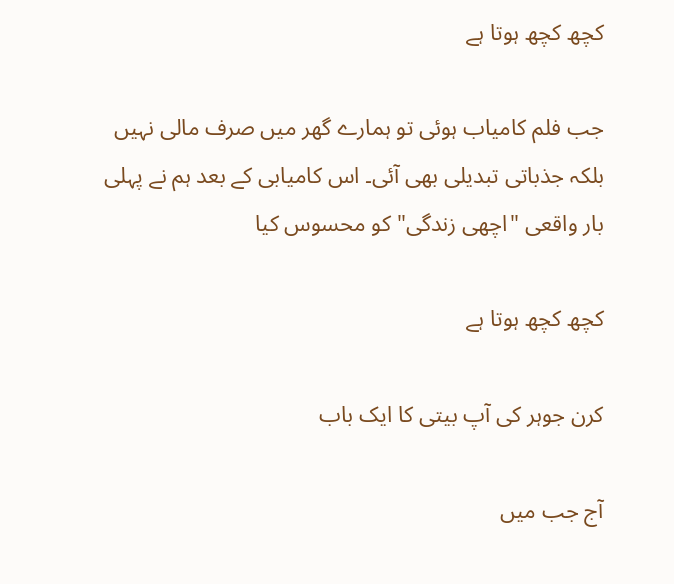کچھ کچھ ہوتا ہے

جب فلم کامیاب ہوئی تو ہمارے گھر میں صرف مالی نہیں بلکہ جذباتی تبدیلی بھی آئی۔ اس کامیابی کے بعد ہم نے پہلی بار واقعی "اچھی زندگی" کو محسوس کیا

کچھ کچھ ہوتا ہے

کرن جوہر کی آپ بیتی کا ایک باب

آج جب میں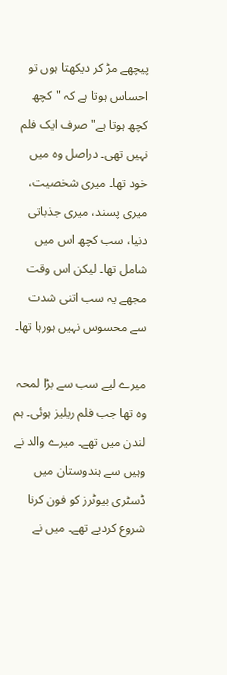پیچھے مڑ کر دیکھتا ہوں تو احساس ہوتا ہے کہ "کچھ کچھ ہوتا ہے" صرف ایک فلم نہیں تھی۔ دراصل وہ میں خود تھا۔ میری شخصیت، میری پسند، میری جذباتی دنیا، سب کچھ اس میں شامل تھا۔ لیکن اس وقت مجھے یہ سب اتنی شدت سے محسوس نہیں ہورہا تھا۔

میرے لیے سب سے بڑا لمحہ وہ تھا جب فلم ریلیز ہوئی۔ ہم لندن میں تھے۔ میرے والد نے وہیں سے ہندوستان میں ڈسٹری بیوٹرز کو فون کرنا شروع کردیے تھے۔ میں نے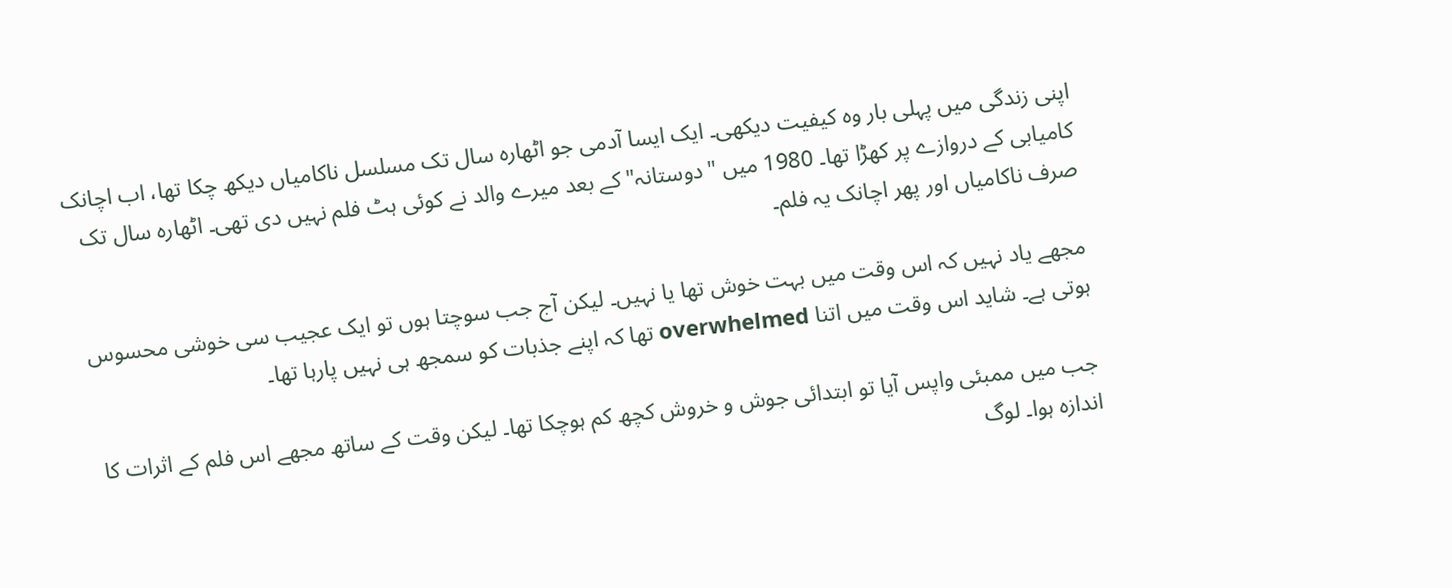اپنی زندگی میں پہلی بار وہ کیفیت دیکھی۔ ایک ایسا آدمی جو اٹھارہ سال تک مسلسل ناکامیاں دیکھ چکا تھا، اب اچانک کامیابی کے دروازے پر کھڑا تھا۔ 1980 میں "دوستانہ" کے بعد میرے والد نے کوئی ہٹ فلم نہیں دی تھی۔ اٹھارہ سال تک صرف ناکامیاں اور پھر اچانک یہ فلم۔

مجھے یاد نہیں کہ اس وقت میں بہت خوش تھا یا نہیں۔ لیکن آج جب سوچتا ہوں تو ایک عجیب سی خوشی محسوس ہوتی ہے۔ شاید اس وقت میں اتنا overwhelmed تھا کہ اپنے جذبات کو سمجھ ہی نہیں پارہا تھا۔

جب میں ممبئی واپس آیا تو ابتدائی جوش و خروش کچھ کم ہوچکا تھا۔ لیکن وقت کے ساتھ مجھے اس فلم کے اثرات کا اندازہ ہوا۔ لوگ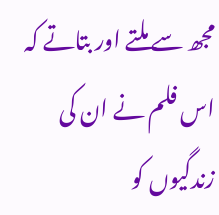مجھ سے ملتے اور بتاتے کہ اس فلم نے ان کی زندگیوں کو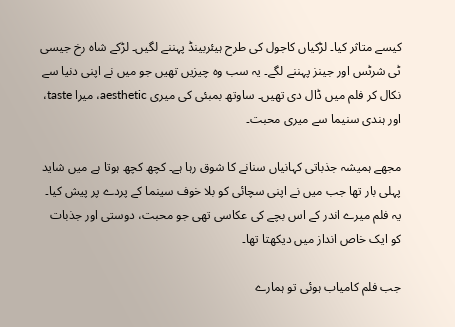کیسے متاثر کیا۔ لڑکیاں کاجول کی طرح ہیئربینڈ پہننے لگیں۔ لڑکے شاہ رخ جیسی ٹی شرٹس اور جینز پہننے لگے۔ یہ سب وہ چیزیں تھیں جو میں نے اپنی دنیا سے نکال کر فلم میں ڈال دی تھیں۔ ساوتھ بمبئی کی میری aesthetic، میرا taste، اور ہندی سنیما سے میری محبت۔

مجھے ہمیشہ جذباتی کہانیاں سنانے کا شوق رہا ہے۔ کچھ کچھ ہوتا ہے میں شاید پہلی بار تھا جب میں نے اپنی سچائی کو بلا خوف سینما کے پردے پر پیش کیا۔ یہ فلم میرے اندر کے اس بچے کی عکاسی تھی جو محبت، دوستی اور جذبات کو ایک خاص انداز میں دیکھتا تھا۔

جب فلم کامیاب ہوئی تو ہمارے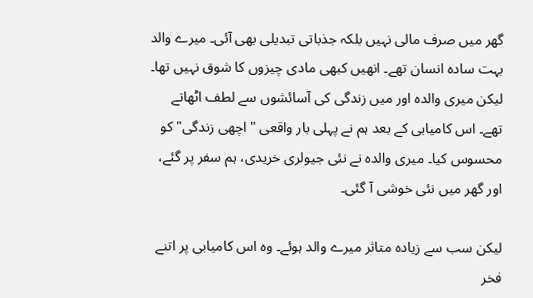گھر میں صرف مالی نہیں بلکہ جذباتی تبدیلی بھی آئی۔ میرے والد بہت سادہ انسان تھے۔ انھیں کبھی مادی چیزوں کا شوق نہیں تھا۔ لیکن میری والدہ اور میں زندگی کی آسائشوں سے لطف اٹھاتے تھے۔ اس کامیابی کے بعد ہم نے پہلی بار واقعی "اچھی زندگی" کو محسوس کیا۔ میری والدہ نے نئی جیولری خریدی، ہم سفر پر گئے، اور گھر میں نئی خوشی آ گئی۔

لیکن سب سے زیادہ متاثر میرے والد ہوئے۔ وہ اس کامیابی پر اتنے فخر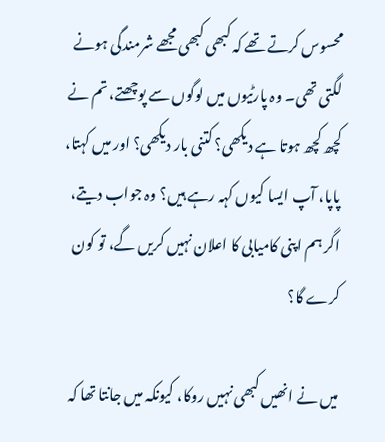محسوس کرتے تھے کہ کبھی کبھی مجھے شرمندگی ہونے لگتی تھی۔ وہ پارٹیوں میں لوگوں سے پوچھتے، تم نے کچھ کچھ ہوتا ہے دیکھی؟ کتنی بار دیکھی؟ اور میں کہتا، پاپا، آپ ایسا کیوں کہہ رہے ہیں؟ وہ جواب دیتے، اگر ہم اپنی کامیابی کا اعلان نہیں کریں گے، تو کون کرے گا؟

میں نے انھیں کبھی نہیں روکا، کیونکہ میں جانتا تھا کہ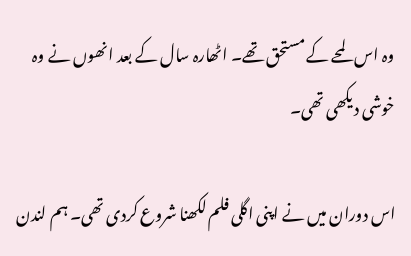وہ اس لمحے کے مستحق تھے۔ اٹھارہ سال کے بعد انھوں نے وہ خوشی دیکھی تھی۔

اس دوران میں نے اپنی اگلی فلم لکھنا شروع کردی تھی۔ ہم لندن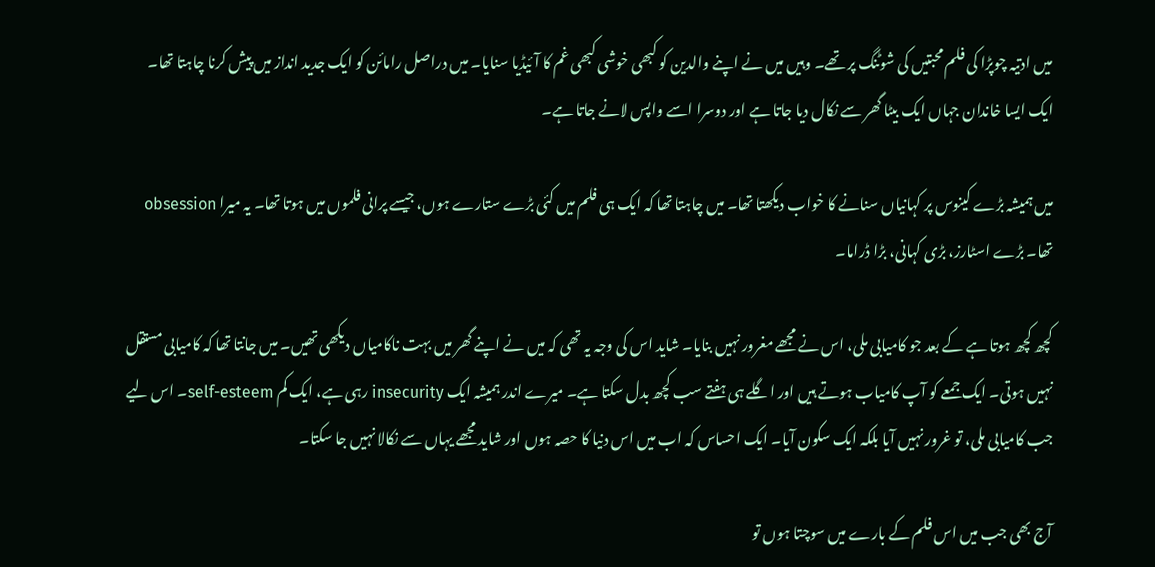میں ادتیہ چوپڑا کی فلم محبتیں کی شوٹنگ پر تھے۔ وہیں میں نے اپنے والدین کو کبھی خوشی کبھی غم کا آئیڈیا سنایا۔ میں دراصل رامائن کو ایک جدید انداز میں پیش کرنا چاہتا تھا۔ ایک ایسا خاندان جہاں ایک بیٹا گھر سے نکال دیا جاتا ہے اور دوسرا اسے واپس لانے جاتا ہے۔

میں ہمیشہ بڑے کینوس پر کہانیاں سنانے کا خواب دیکھتا تھا۔ میں چاہتا تھا کہ ایک ہی فلم میں کئی بڑے ستارے ہوں، جیسے پرانی فلموں میں ہوتا تھا۔ یہ میرا obsession تھا۔ بڑے اسٹارز، بڑی کہانی، بڑا ڈراما۔

کچھ کچھ ہوتا ہے کے بعد جو کامیابی ملی، اس نے مجھے مغرور نہیں بنایا۔ شاید اس کی وجہ یہ تھی کہ میں نے اپنے گھر میں بہت ناکامیاں دیکھی تھیں۔ میں جانتا تھا کہ کامیابی مستقل نہیں ہوتی۔ ایک جمعے کو آپ کامیاب ہوتے ہیں اور اگلے ہی ہفتے سب کچھ بدل سکتا ہے۔ میرے اندر ہمیشہ ایک insecurity رہی ہے، ایک کم self-esteem۔ اس لیے جب کامیابی ملی، تو غرور نہیں آیا بلکہ ایک سکون آیا۔ ایک احساس کہ اب میں اس دنیا کا حصہ ہوں اور شاید مجھے یہاں سے نکالا نہیں جا سکتا۔

آج بھی جب میں اس فلم کے بارے میں سوچتا ہوں تو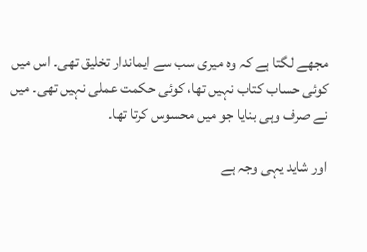مجھے لگتا ہے کہ وہ میری سب سے ایماندار تخلیق تھی۔ اس میں کوئی حساب کتاب نہیں تھا، کوئی حکمت عملی نہیں تھی۔ میں نے صرف وہی بنایا جو میں محسوس کرتا تھا۔

اور شاید یہی وجہ ہے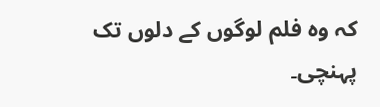کہ وہ فلم لوگوں کے دلوں تک پہنچی۔